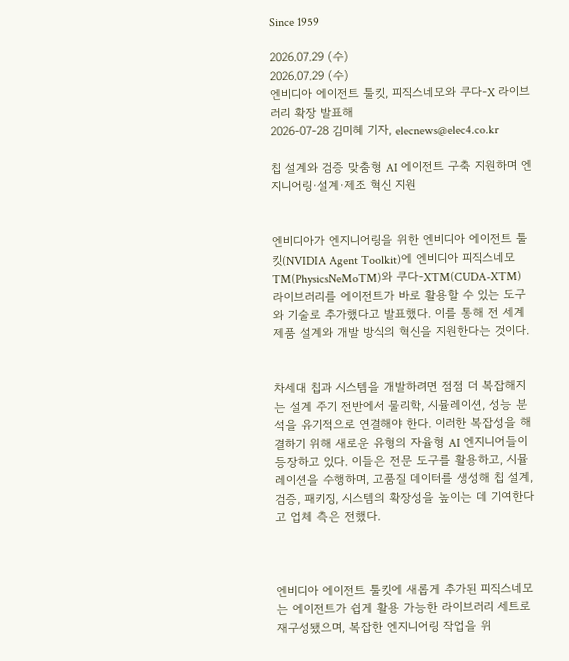Since 1959

2026.07.29 (수)
2026.07.29 (수)
엔비디아 에이전트 툴킷, 피직스네모와 쿠다-X 라이브러리 확장 발표해
2026-07-28 김미혜 기자, elecnews@elec4.co.kr

칩 설계와 검증 맞춤형 AI 에이전트 구축 지원하며 엔지니어링·설계·제조 혁신 지원


엔비디아가 엔지니어링을 위한 엔비디아 에이전트 툴킷(NVIDIA Agent Toolkit)에 엔비디아 피직스네모TM(PhysicsNeMoTM)와 쿠다-XTM(CUDA-XTM) 라이브러리를 에이전트가 바로 활용할 수 있는 도구와 기술로 추가했다고 발표했다. 이를 통해 전 세계 제품 설계와 개발 방식의 혁신을 지원한다는 것이다.


차세대 칩과 시스템을 개발하려면 점점 더 복잡해지는 설계 주기 전반에서 물리학, 시뮬레이션, 성능 분석을 유기적으로 연결해야 한다. 이러한 복잡성을 해결하기 위해 새로운 유형의 자율형 AI 엔지니어들이 등장하고 있다. 이들은 전문 도구를 활용하고, 시뮬레이션을 수행하며, 고품질 데이터를 생성해 칩 설계, 검증, 패키징, 시스템의 확장성을 높이는 데 기여한다고 업체 측은 전했다.



엔비디아 에이전트 툴킷에 새롭게 추가된 피직스네모는 에이전트가 쉽게 활용 가능한 라이브러리 세트로 재구성됐으며, 복잡한 엔지니어링 작업을 위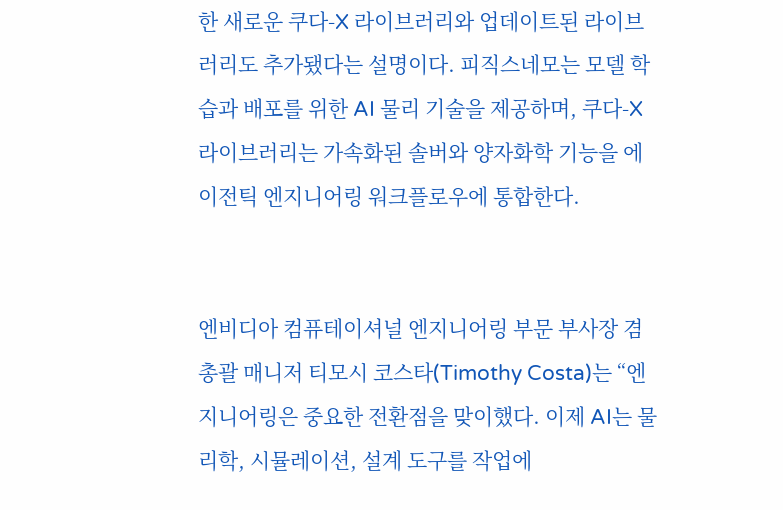한 새로운 쿠다-X 라이브러리와 업데이트된 라이브러리도 추가됐다는 설명이다. 피직스네모는 모델 학습과 배포를 위한 AI 물리 기술을 제공하며, 쿠다-X 라이브러리는 가속화된 솔버와 양자화학 기능을 에이전틱 엔지니어링 워크플로우에 통합한다.


엔비디아 컴퓨테이셔널 엔지니어링 부문 부사장 겸 총괄 매니저 티모시 코스타(Timothy Costa)는 “엔지니어링은 중요한 전환점을 맞이했다. 이제 AI는 물리학, 시뮬레이션, 설계 도구를 작업에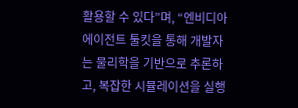활용할 수 있다”며, “엔비디아 에이전트 툴킷을 통해 개발자는 물리학을 기반으로 추론하고, 복잡한 시뮬레이션을 실행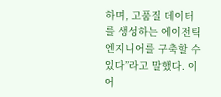하며, 고품질 데이터를 생성하는 에이전틱 엔지니어를 구축할 수 있다”라고 말했다. 이어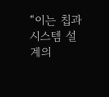“이는 칩과 시스템 설계의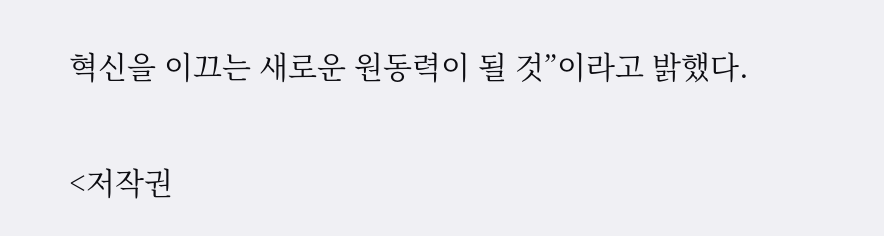혁신을 이끄는 새로운 원동력이 될 것”이라고 밝했다.

<저작권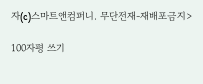자(c)스마트앤컴퍼니. 무단전재-재배포금지>

100자평 쓰기